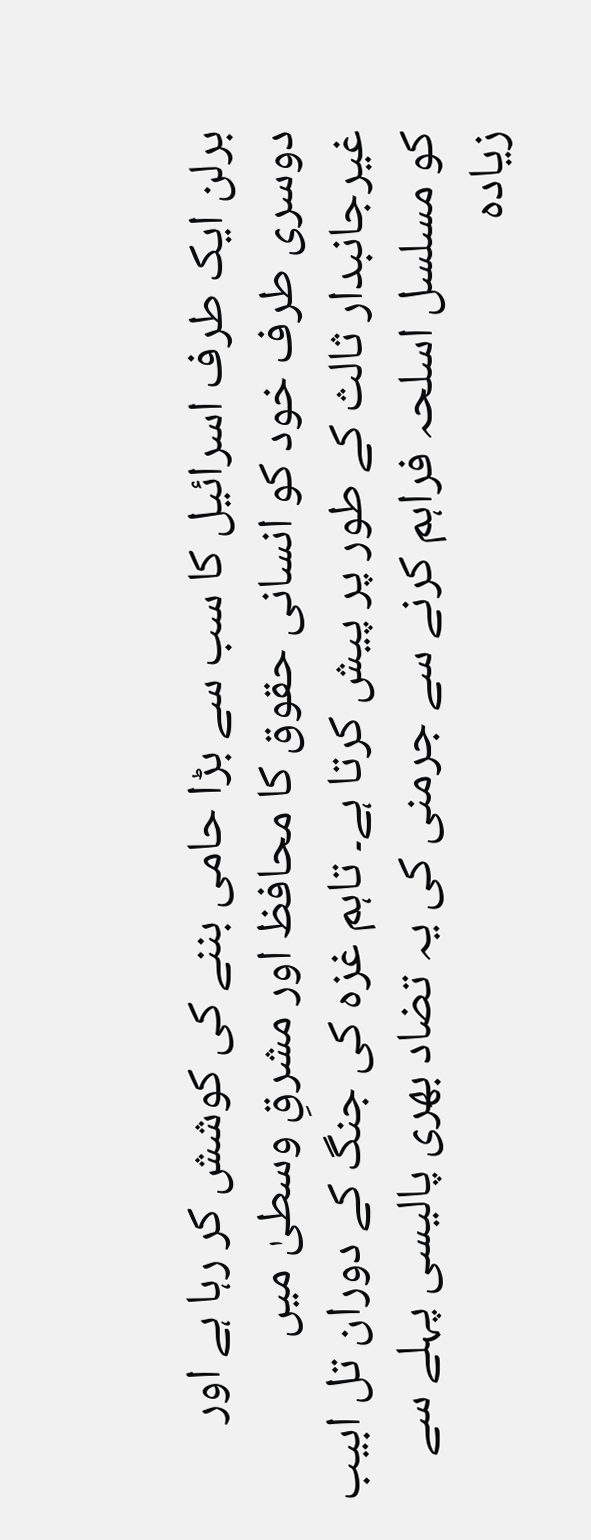برلن ایک طرف اسرائیل کا سب سے بڑا حامی بننے کی کوشش کر رہا ہے اور دوسری طرف خود کو انسانی حقوق کا محافظ اور مشرقِ وسطیٰ میں غیرجانبدار ثالث کے طور پر پیش کرتا ہے۔ تاہم غزہ کی جنگ کے دوران تل ابیب کو مسلسل اسلحہ فراہم کرنے سے جرمنی کی یہ تضاد بھری پالیسی پہلے سے زیادہ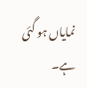نمایاں ہو گئی ہے۔